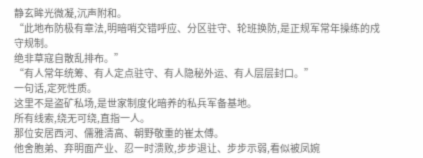静玄眸光微凝,沉声附和。
“此地布防极有章法,明暗哨交错呼应、分区驻守、轮班换防,是正规军常年操练的戍守规制。
绝非草寇自散乱排布。”
“有人常年统筹、有人定点驻守、有人隐秘外运、有人层层封口。”
一句话,定死性质。
这里不是盗矿私场,是世家制度化暗养的私兵军备基地。
所有线索,绕无可绕,直指一人。
那位安居西河、儒雅清高、朝野敬重的崔太傅。
他舍胞弟、弃明面产业、忍一时溃败,步步退让、步步示弱,看似被凤婉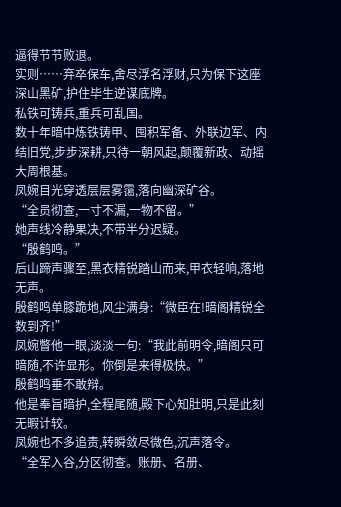逼得节节败退。
实则……弃卒保车,舍尽浮名浮财,只为保下这座深山黑矿,护住毕生逆谋底牌。
私铁可铸兵,重兵可乱国。
数十年暗中炼铁铸甲、囤积军备、外联边军、内结旧党,步步深耕,只待一朝风起,颠覆新政、动摇大周根基。
凤婉目光穿透层层雾霭,落向幽深矿谷。
“全员彻查,一寸不漏,一物不留。”
她声线冷静果决,不带半分迟疑。
“殷鹤鸣。”
后山蹄声骤至,黑衣精锐踏山而来,甲衣轻响,落地无声。
殷鹤鸣单膝跪地,风尘满身:“微臣在!暗阁精锐全数到齐!”
凤婉瞥他一眼,淡淡一句:“我此前明令,暗阁只可暗随,不许显形。你倒是来得极快。”
殷鹤鸣垂不敢辩。
他是奉旨暗护,全程尾随,殿下心知肚明,只是此刻无暇计较。
凤婉也不多追责,转瞬敛尽微色,沉声落令。
“全军入谷,分区彻查。账册、名册、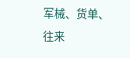军械、货单、往来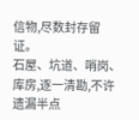信物,尽数封存留证。
石屋、坑道、哨岗、库房,逐一清勘,不许遗漏半点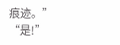痕迹。”
“是!”